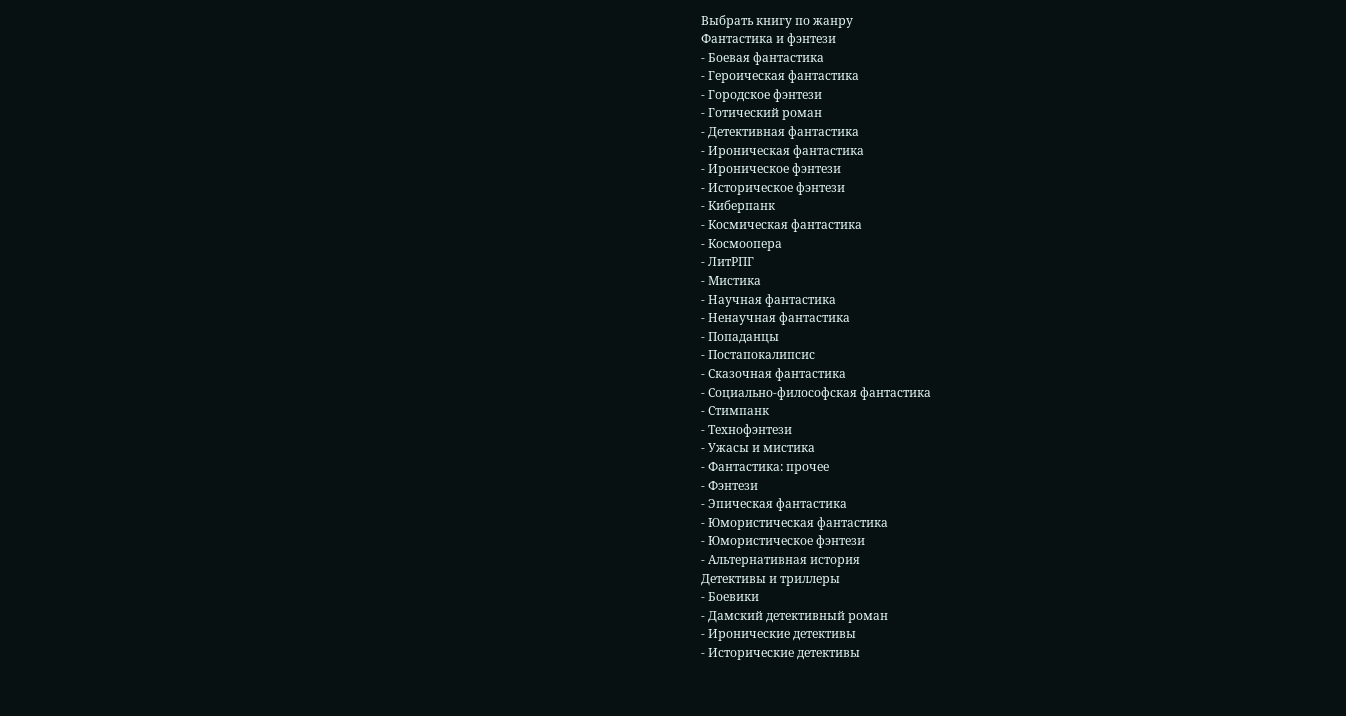Выбрать книгу по жанру
Фантастика и фэнтези
- Боевая фантастика
- Героическая фантастика
- Городское фэнтези
- Готический роман
- Детективная фантастика
- Ироническая фантастика
- Ироническое фэнтези
- Историческое фэнтези
- Киберпанк
- Космическая фантастика
- Космоопера
- ЛитРПГ
- Мистика
- Научная фантастика
- Ненаучная фантастика
- Попаданцы
- Постапокалипсис
- Сказочная фантастика
- Социально-философская фантастика
- Стимпанк
- Технофэнтези
- Ужасы и мистика
- Фантастика: прочее
- Фэнтези
- Эпическая фантастика
- Юмористическая фантастика
- Юмористическое фэнтези
- Альтернативная история
Детективы и триллеры
- Боевики
- Дамский детективный роман
- Иронические детективы
- Исторические детективы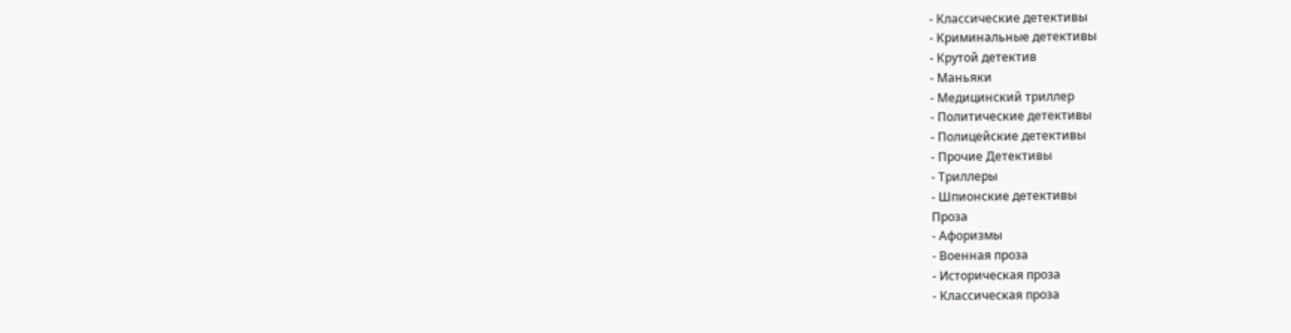- Классические детективы
- Криминальные детективы
- Крутой детектив
- Маньяки
- Медицинский триллер
- Политические детективы
- Полицейские детективы
- Прочие Детективы
- Триллеры
- Шпионские детективы
Проза
- Афоризмы
- Военная проза
- Историческая проза
- Классическая проза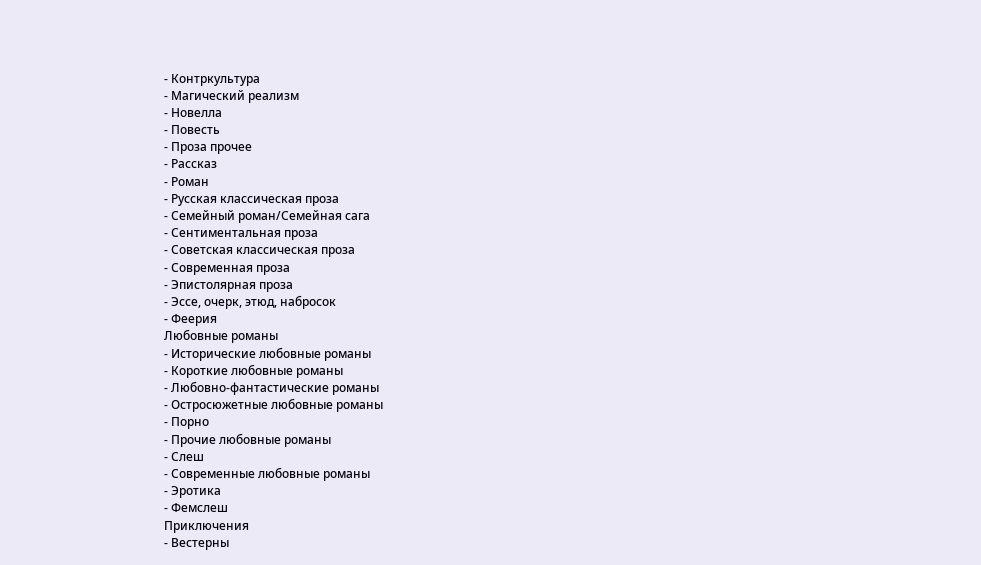- Контркультура
- Магический реализм
- Новелла
- Повесть
- Проза прочее
- Рассказ
- Роман
- Русская классическая проза
- Семейный роман/Семейная сага
- Сентиментальная проза
- Советская классическая проза
- Современная проза
- Эпистолярная проза
- Эссе, очерк, этюд, набросок
- Феерия
Любовные романы
- Исторические любовные романы
- Короткие любовные романы
- Любовно-фантастические романы
- Остросюжетные любовные романы
- Порно
- Прочие любовные романы
- Слеш
- Современные любовные романы
- Эротика
- Фемслеш
Приключения
- Вестерны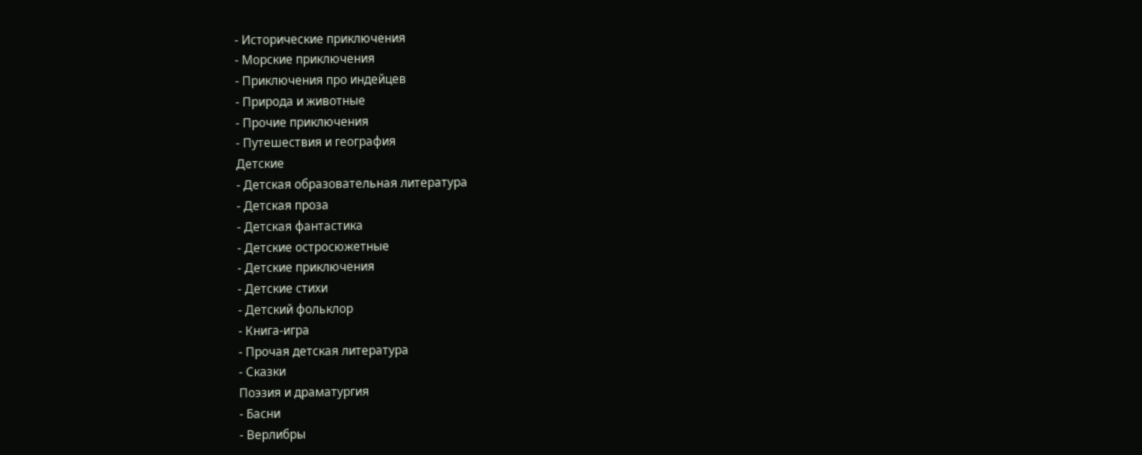- Исторические приключения
- Морские приключения
- Приключения про индейцев
- Природа и животные
- Прочие приключения
- Путешествия и география
Детские
- Детская образовательная литература
- Детская проза
- Детская фантастика
- Детские остросюжетные
- Детские приключения
- Детские стихи
- Детский фольклор
- Книга-игра
- Прочая детская литература
- Сказки
Поэзия и драматургия
- Басни
- Верлибры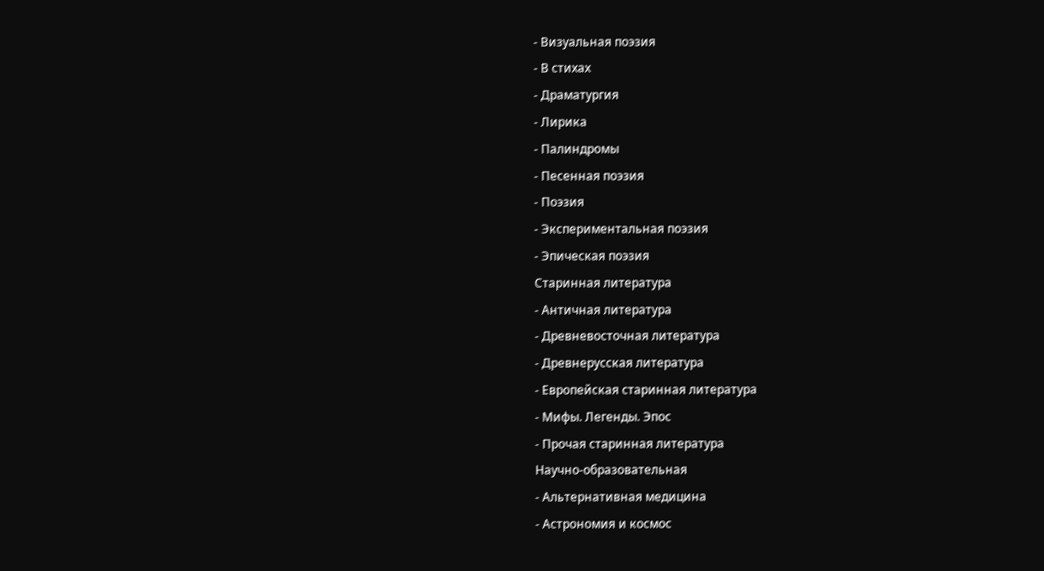- Визуальная поэзия
- В стихах
- Драматургия
- Лирика
- Палиндромы
- Песенная поэзия
- Поэзия
- Экспериментальная поэзия
- Эпическая поэзия
Старинная литература
- Античная литература
- Древневосточная литература
- Древнерусская литература
- Европейская старинная литература
- Мифы. Легенды. Эпос
- Прочая старинная литература
Научно-образовательная
- Альтернативная медицина
- Астрономия и космос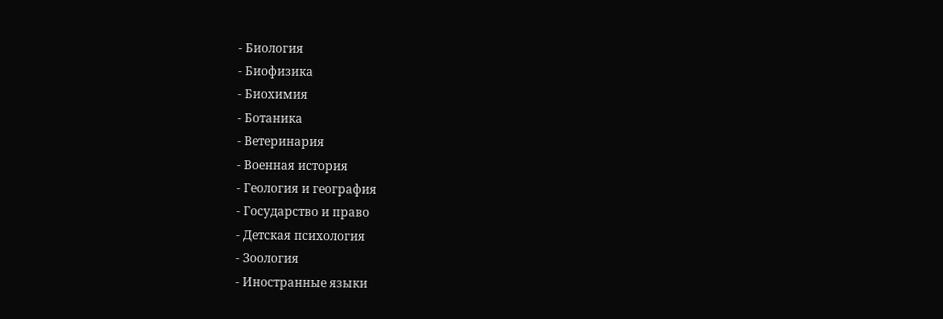- Биология
- Биофизика
- Биохимия
- Ботаника
- Ветеринария
- Военная история
- Геология и география
- Государство и право
- Детская психология
- Зоология
- Иностранные языки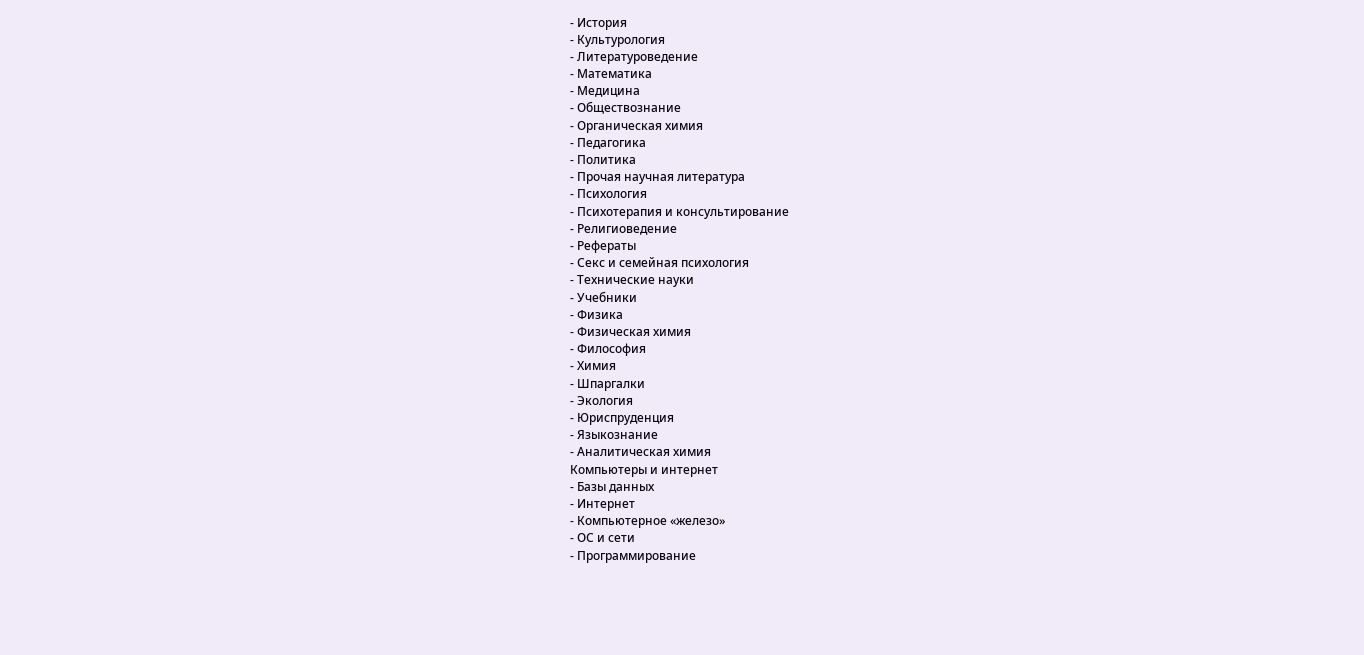- История
- Культурология
- Литературоведение
- Математика
- Медицина
- Обществознание
- Органическая химия
- Педагогика
- Политика
- Прочая научная литература
- Психология
- Психотерапия и консультирование
- Религиоведение
- Рефераты
- Секс и семейная психология
- Технические науки
- Учебники
- Физика
- Физическая химия
- Философия
- Химия
- Шпаргалки
- Экология
- Юриспруденция
- Языкознание
- Аналитическая химия
Компьютеры и интернет
- Базы данных
- Интернет
- Компьютерное «железо»
- ОС и сети
- Программирование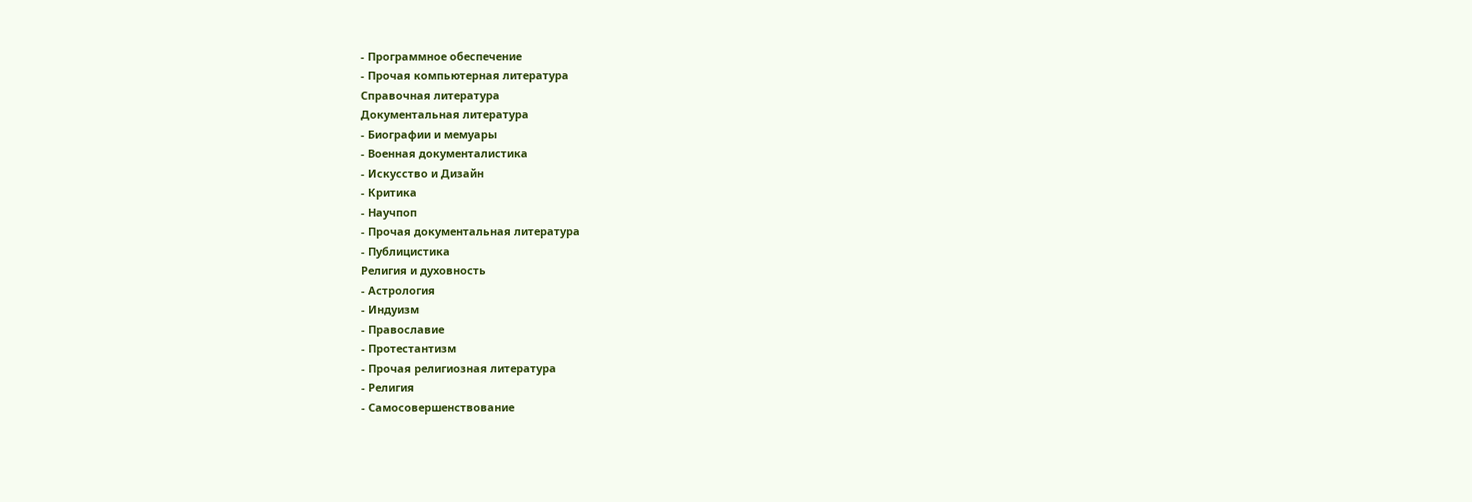- Программное обеспечение
- Прочая компьютерная литература
Справочная литература
Документальная литература
- Биографии и мемуары
- Военная документалистика
- Искусство и Дизайн
- Критика
- Научпоп
- Прочая документальная литература
- Публицистика
Религия и духовность
- Астрология
- Индуизм
- Православие
- Протестантизм
- Прочая религиозная литература
- Религия
- Самосовершенствование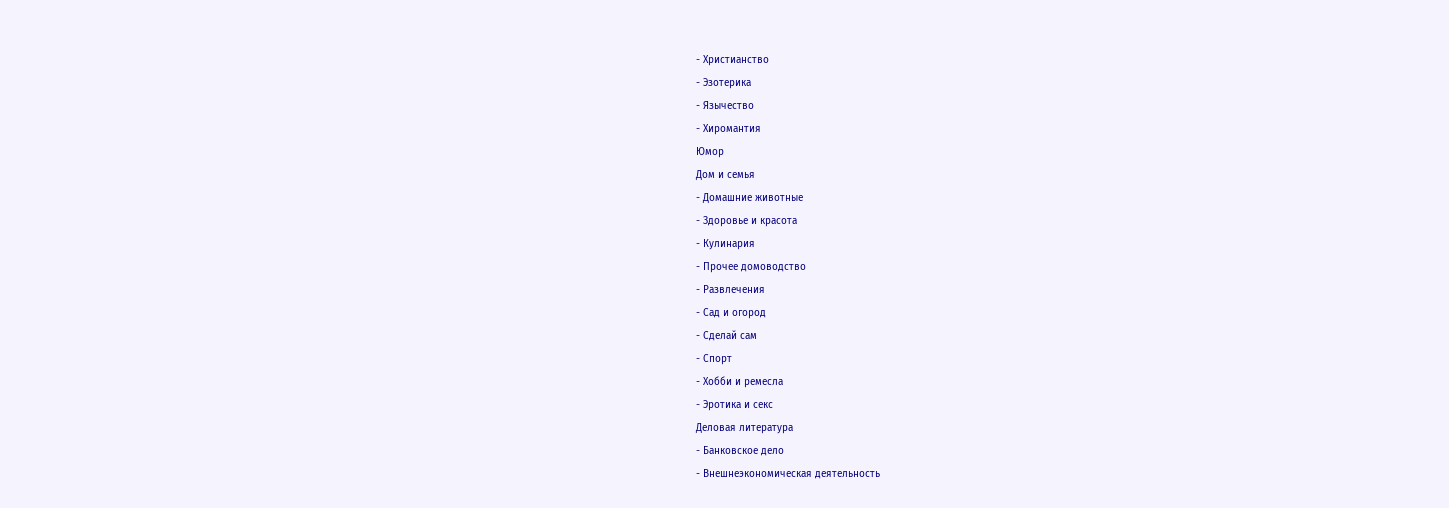- Христианство
- Эзотерика
- Язычество
- Хиромантия
Юмор
Дом и семья
- Домашние животные
- Здоровье и красота
- Кулинария
- Прочее домоводство
- Развлечения
- Сад и огород
- Сделай сам
- Спорт
- Хобби и ремесла
- Эротика и секс
Деловая литература
- Банковское дело
- Внешнеэкономическая деятельность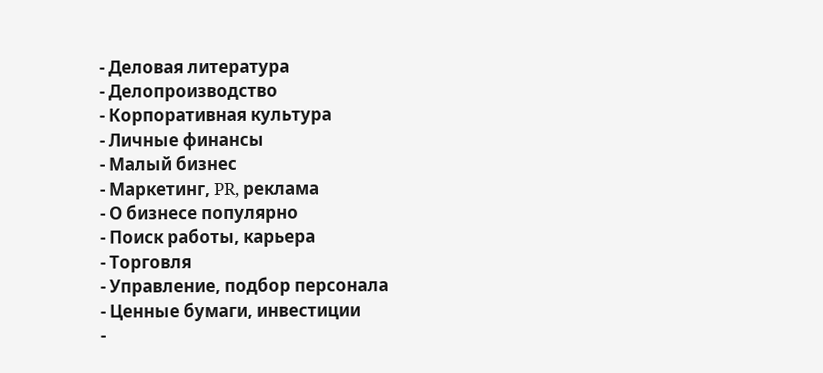- Деловая литература
- Делопроизводство
- Корпоративная культура
- Личные финансы
- Малый бизнес
- Маркетинг, PR, реклама
- О бизнесе популярно
- Поиск работы, карьера
- Торговля
- Управление, подбор персонала
- Ценные бумаги, инвестиции
-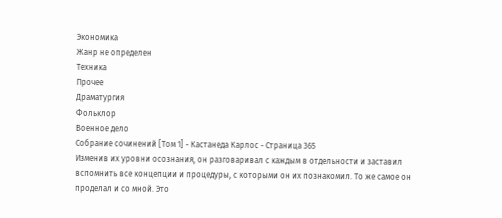Экономика
Жанр не определен
Техника
Прочее
Драматургия
Фольклор
Военное дело
Собрание сочинений [Том 1] - Кастанеда Карлос - Страница 365
Изменив их уровни осознания, он разговаривал с каждым в отдельности и заставил вспомнить все концепции и процедуры, с которыми он их познакомил. То же самое он проделал и со мной. Это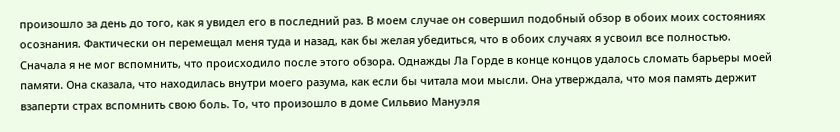произошло за день до того, как я увидел его в последний раз. В моем случае он совершил подобный обзор в обоих моих состояниях осознания. Фактически он перемещал меня туда и назад, как бы желая убедиться, что в обоих случаях я усвоил все полностью.
Сначала я не мог вспомнить, что происходило после этого обзора. Однажды Ла Горде в конце концов удалось сломать барьеры моей памяти. Она сказала, что находилась внутри моего разума, как если бы читала мои мысли. Она утверждала, что моя память держит взаперти страх вспомнить свою боль. То, что произошло в доме Сильвио Мануэля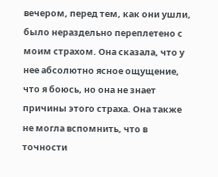вечером, перед тем, как они ушли, было нераздельно переплетено с моим страхом. Она сказала, что у нее абсолютно ясное ощущение, что я боюсь, но она не знает причины этого страха. Она также не могла вспомнить, что в точности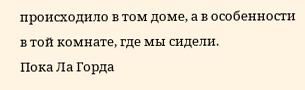происходило в том доме, а в особенности в той комнате, где мы сидели.
Пока Ла Горда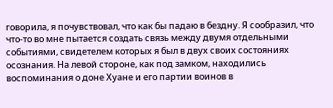говорила, я почувствовал, что как бы падаю в бездну. Я сообразил, что что-то во мне пытается создать связь между двумя отдельными событиями, свидетелем которых я был в двух своих состояниях осознания. На левой стороне, как под замком, находились воспоминания о доне Хуане и его партии воинов в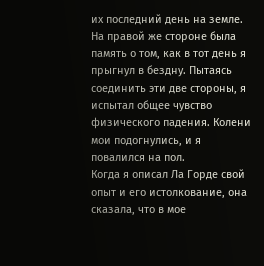их последний день на земле. На правой же стороне была память о том, как в тот день я прыгнул в бездну. Пытаясь соединить эти две стороны, я испытал общее чувство физического падения. Колени мои подогнулись, и я повалился на пол.
Когда я описал Ла Горде свой опыт и его истолкование, она сказала, что в мое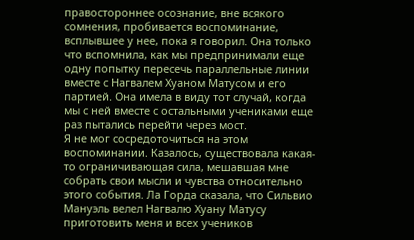правостороннее осознание, вне всякого сомнения, пробивается воспоминание, всплывшее у нее, пока я говорил. Она только что вспомнила, как мы предпринимали еще одну попытку пересечь параллельные линии вместе с Нагвалем Хуаном Матусом и его партией. Она имела в виду тот случай, когда мы с ней вместе с остальными учениками еще раз пытались перейти через мост.
Я не мог сосредоточиться на этом воспоминании. Казалось, существовала какая-то ограничивающая сила, мешавшая мне собрать свои мысли и чувства относительно этого события. Ла Горда сказала, что Сильвио Мануэль велел Нагвалю Хуану Матусу приготовить меня и всех учеников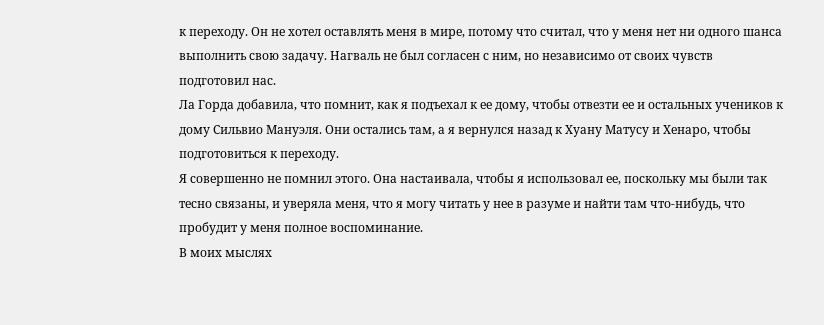к переходу. Он не хотел оставлять меня в мире, потому что считал, что у меня нет ни одного шанса выполнить свою задачу. Нагваль не был согласен с ним, но независимо от своих чувств подготовил нас.
Ла Горда добавила, что помнит, как я подъехал к ее дому, чтобы отвезти ее и остальных учеников к дому Сильвио Мануэля. Они остались там, а я вернулся назад к Хуану Матусу и Хенаро, чтобы подготовиться к переходу.
Я совершенно не помнил этого. Она настаивала, чтобы я использовал ее, поскольку мы были так тесно связаны, и уверяла меня, что я могу читать у нее в разуме и найти там что-нибудь, что пробудит у меня полное воспоминание.
В моих мыслях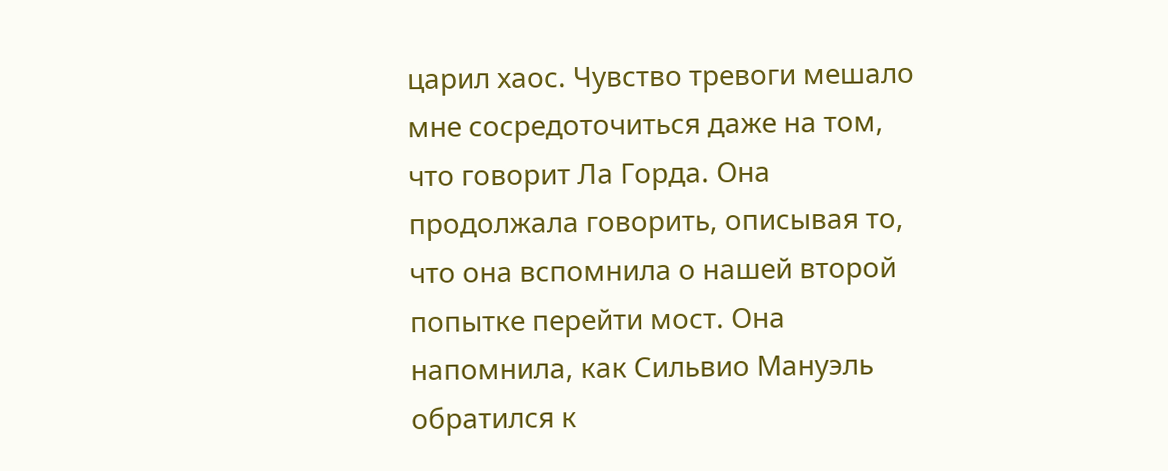царил хаос. Чувство тревоги мешало мне сосредоточиться даже на том, что говорит Ла Горда. Она продолжала говорить, описывая то, что она вспомнила о нашей второй попытке перейти мост. Она напомнила, как Сильвио Мануэль обратился к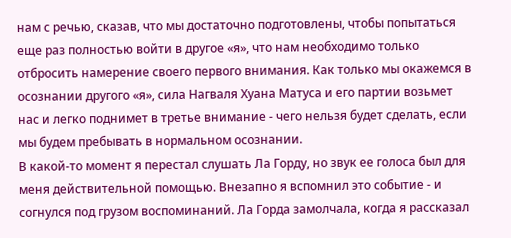нам с речью, сказав, что мы достаточно подготовлены, чтобы попытаться еще раз полностью войти в другое «я», что нам необходимо только отбросить намерение своего первого внимания. Как только мы окажемся в осознании другого «я», сила Нагваля Хуана Матуса и его партии возьмет нас и легко поднимет в третье внимание - чего нельзя будет сделать, если мы будем пребывать в нормальном осознании.
В какой-то момент я перестал слушать Ла Горду, но звук ее голоса был для меня действительной помощью. Внезапно я вспомнил это событие - и согнулся под грузом воспоминаний. Ла Горда замолчала, когда я рассказал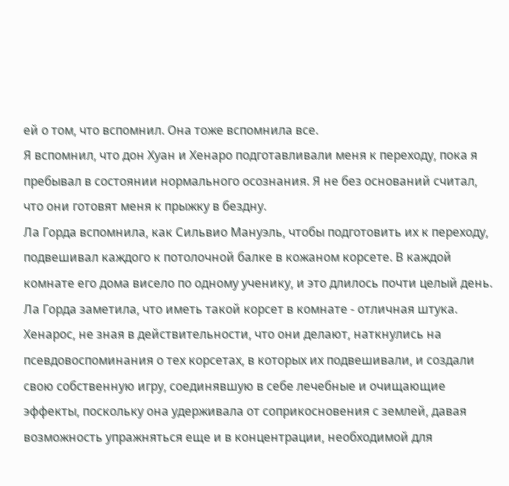ей о том, что вспомнил. Она тоже вспомнила все.
Я вспомнил, что дон Хуан и Хенаро подготавливали меня к переходу, пока я пребывал в состоянии нормального осознания. Я не без оснований считал, что они готовят меня к прыжку в бездну.
Ла Горда вспомнила, как Сильвио Мануэль, чтобы подготовить их к переходу, подвешивал каждого к потолочной балке в кожаном корсете. В каждой комнате его дома висело по одному ученику, и это длилось почти целый день. Ла Горда заметила, что иметь такой корсет в комнате - отличная штука. Хенарос, не зная в действительности, что они делают, наткнулись на псевдовоспоминания о тех корсетах, в которых их подвешивали, и создали свою собственную игру, соединявшую в себе лечебные и очищающие эффекты, поскольку она удерживала от соприкосновения с землей, давая возможность упражняться еще и в концентрации, необходимой для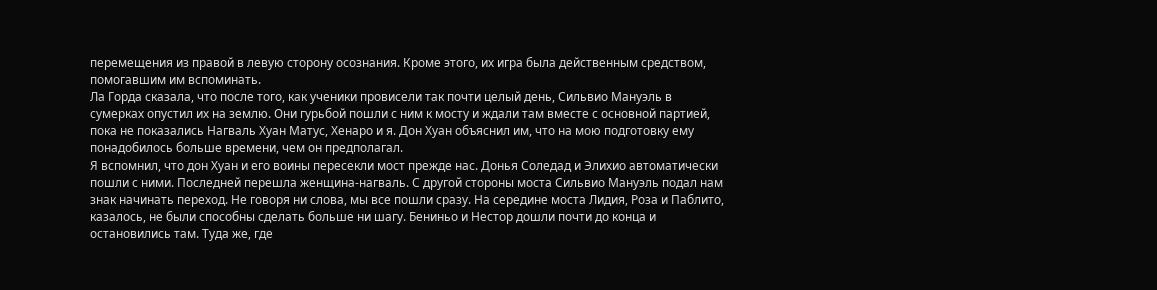перемещения из правой в левую сторону осознания. Кроме этого, их игра была действенным средством, помогавшим им вспоминать.
Ла Горда сказала, что после того, как ученики провисели так почти целый день, Сильвио Мануэль в сумерках опустил их на землю. Они гурьбой пошли с ним к мосту и ждали там вместе с основной партией, пока не показались Нагваль Хуан Матус, Хенаро и я. Дон Хуан объяснил им, что на мою подготовку ему понадобилось больше времени, чем он предполагал.
Я вспомнил, что дон Хуан и его воины пересекли мост прежде нас. Донья Соледад и Элихио автоматически пошли с ними. Последней перешла женщина-нагваль. С другой стороны моста Сильвио Мануэль подал нам знак начинать переход. Не говоря ни слова, мы все пошли сразу. На середине моста Лидия, Роза и Паблито, казалось, не были способны сделать больше ни шагу. Бениньо и Нестор дошли почти до конца и остановились там. Туда же, где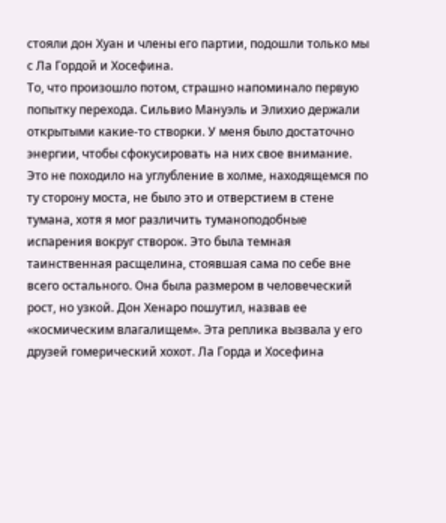стояли дон Хуан и члены его партии, подошли только мы с Ла Гордой и Хосефина.
То, что произошло потом, страшно напоминало первую попытку перехода. Сильвио Мануэль и Элихио держали открытыми какие-то створки. У меня было достаточно энергии, чтобы сфокусировать на них свое внимание. Это не походило на углубление в холме, находящемся по ту сторону моста, не было это и отверстием в стене тумана, хотя я мог различить туманоподобные испарения вокруг створок. Это была темная таинственная расщелина, стоявшая сама по себе вне всего остального. Она была размером в человеческий рост, но узкой. Дон Хенаро пошутил, назвав ее «космическим влагалищем». Эта реплика вызвала у его друзей гомерический хохот. Ла Горда и Хосефина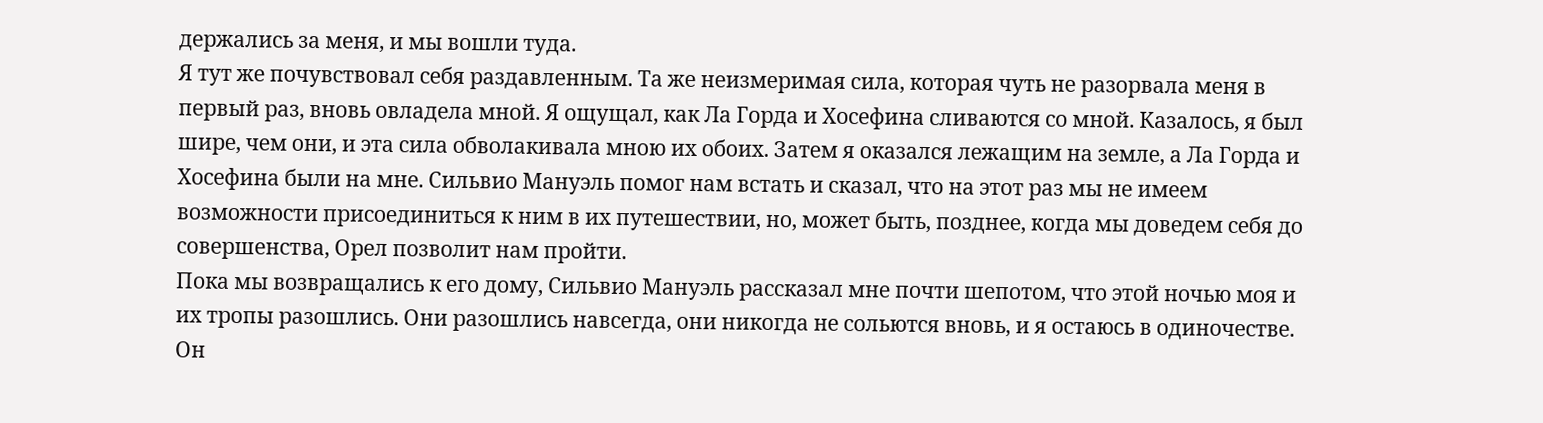держались за меня, и мы вошли туда.
Я тут же почувствовал себя раздавленным. Та же неизмеримая сила, которая чуть не разорвала меня в первый раз, вновь овладела мной. Я ощущал, как Ла Горда и Хосефина сливаются со мной. Казалось, я был шире, чем они, и эта сила обволакивала мною их обоих. Затем я оказался лежащим на земле, а Ла Горда и Хосефина были на мне. Сильвио Мануэль помог нам встать и сказал, что на этот раз мы не имеем возможности присоединиться к ним в их путешествии, но, может быть, позднее, когда мы доведем себя до совершенства, Орел позволит нам пройти.
Пока мы возвращались к его дому, Сильвио Мануэль рассказал мне почти шепотом, что этой ночью моя и их тропы разошлись. Они разошлись навсегда, они никогда не сольются вновь, и я остаюсь в одиночестве. Он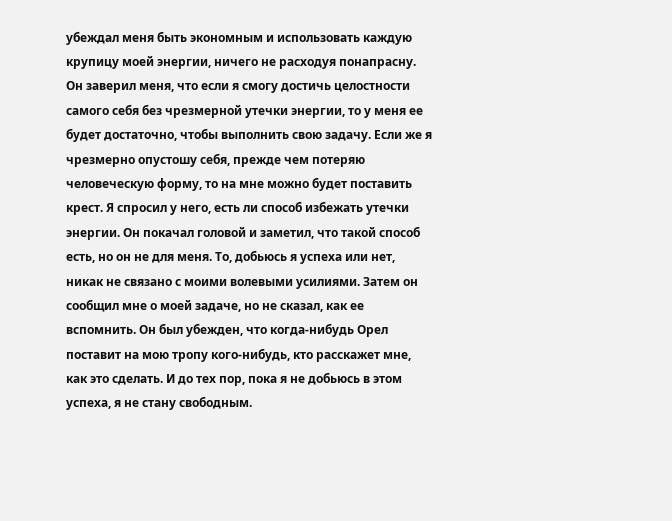убеждал меня быть экономным и использовать каждую крупицу моей энергии, ничего не расходуя понапрасну. Он заверил меня, что если я смогу достичь целостности самого себя без чрезмерной утечки энергии, то у меня ее будет достаточно, чтобы выполнить свою задачу. Если же я чрезмерно опустошу себя, прежде чем потеряю человеческую форму, то на мне можно будет поставить крест. Я спросил у него, есть ли способ избежать утечки энергии. Он покачал головой и заметил, что такой способ есть, но он не для меня. То, добьюсь я успеха или нет, никак не связано с моими волевыми усилиями. Затем он сообщил мне о моей задаче, но не сказал, как ее вспомнить. Он был убежден, что когда-нибудь Орел поставит на мою тропу кого-нибудь, кто расскажет мне, как это сделать. И до тех пор, пока я не добьюсь в этом успеха, я не стану свободным.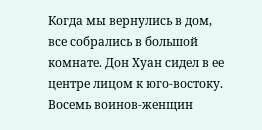Когда мы вернулись в дом, все собрались в большой комнате. Дон Хуан сидел в ее центре лицом к юго-востоку. Восемь воинов-женщин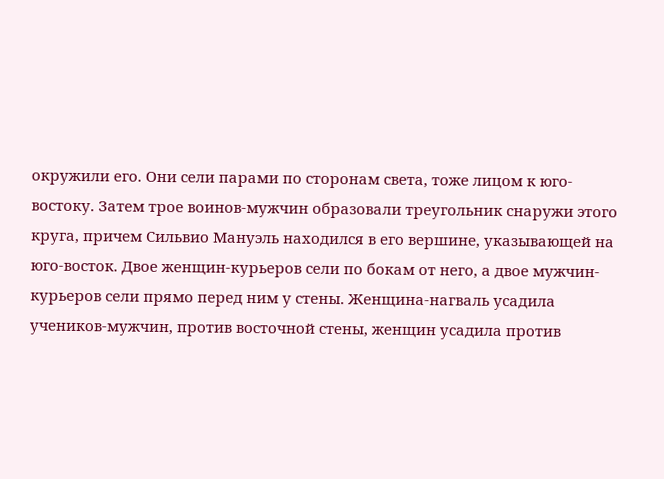окружили его. Они сели парами по сторонам света, тоже лицом к юго-востоку. Затем трое воинов-мужчин образовали треугольник снаружи этого круга, причем Сильвио Мануэль находился в его вершине, указывающей на юго-восток. Двое женщин-курьеров сели по бокам от него, а двое мужчин-курьеров сели прямо перед ним у стены. Женщина-нагваль усадила учеников-мужчин, против восточной стены, женщин усадила против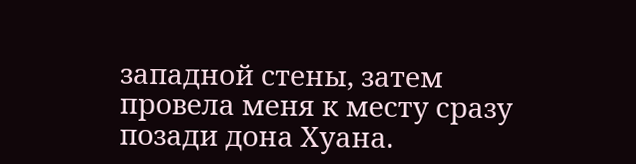западной стены, затем провела меня к месту сразу позади дона Хуана.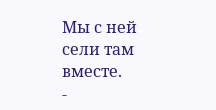Мы с ней сели там вместе.
-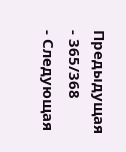Предыдущая
- 365/368
- Следующая